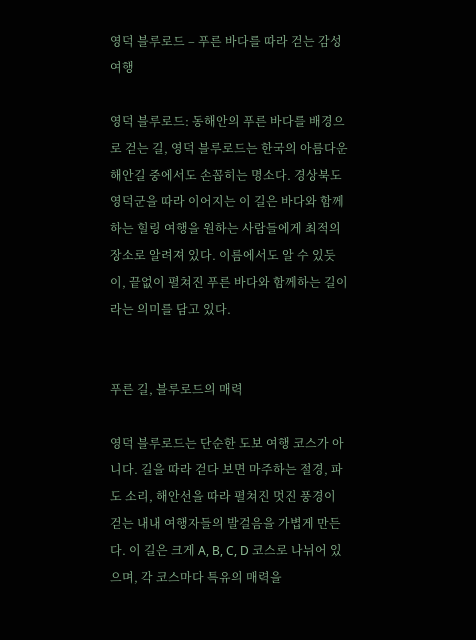영덕 블루로드 – 푸른 바다를 따라 걷는 감성 여행

영덕 블루로드: 동해안의 푸른 바다를 배경으로 걷는 길, 영덕 블루로드는 한국의 아름다운 해안길 중에서도 손꼽히는 명소다. 경상북도 영덕군을 따라 이어지는 이 길은 바다와 함께하는 힐링 여행을 원하는 사람들에게 최적의 장소로 알려져 있다. 이름에서도 알 수 있듯이, 끝없이 펼쳐진 푸른 바다와 함께하는 길이라는 의미를 담고 있다.


푸른 길, 블루로드의 매력

영덕 블루로드는 단순한 도보 여행 코스가 아니다. 길을 따라 걷다 보면 마주하는 절경, 파도 소리, 해안선을 따라 펼쳐진 멋진 풍경이 걷는 내내 여행자들의 발걸음을 가볍게 만든다. 이 길은 크게 A, B, C, D 코스로 나뉘어 있으며, 각 코스마다 특유의 매력을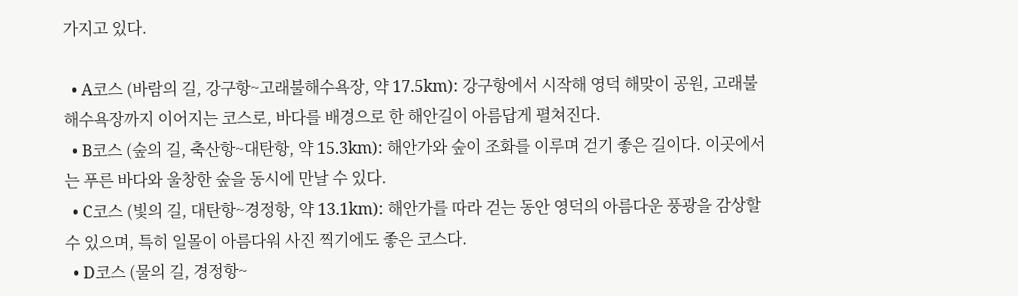가지고 있다.

  • A코스 (바람의 길, 강구항~고래불해수욕장, 약 17.5km): 강구항에서 시작해 영덕 해맞이 공원, 고래불해수욕장까지 이어지는 코스로, 바다를 배경으로 한 해안길이 아름답게 펼쳐진다.
  • B코스 (숲의 길, 축산항~대탄항, 약 15.3km): 해안가와 숲이 조화를 이루며 걷기 좋은 길이다. 이곳에서는 푸른 바다와 울창한 숲을 동시에 만날 수 있다.
  • C코스 (빛의 길, 대탄항~경정항, 약 13.1km): 해안가를 따라 걷는 동안 영덕의 아름다운 풍광을 감상할 수 있으며, 특히 일몰이 아름다워 사진 찍기에도 좋은 코스다.
  • D코스 (물의 길, 경정항~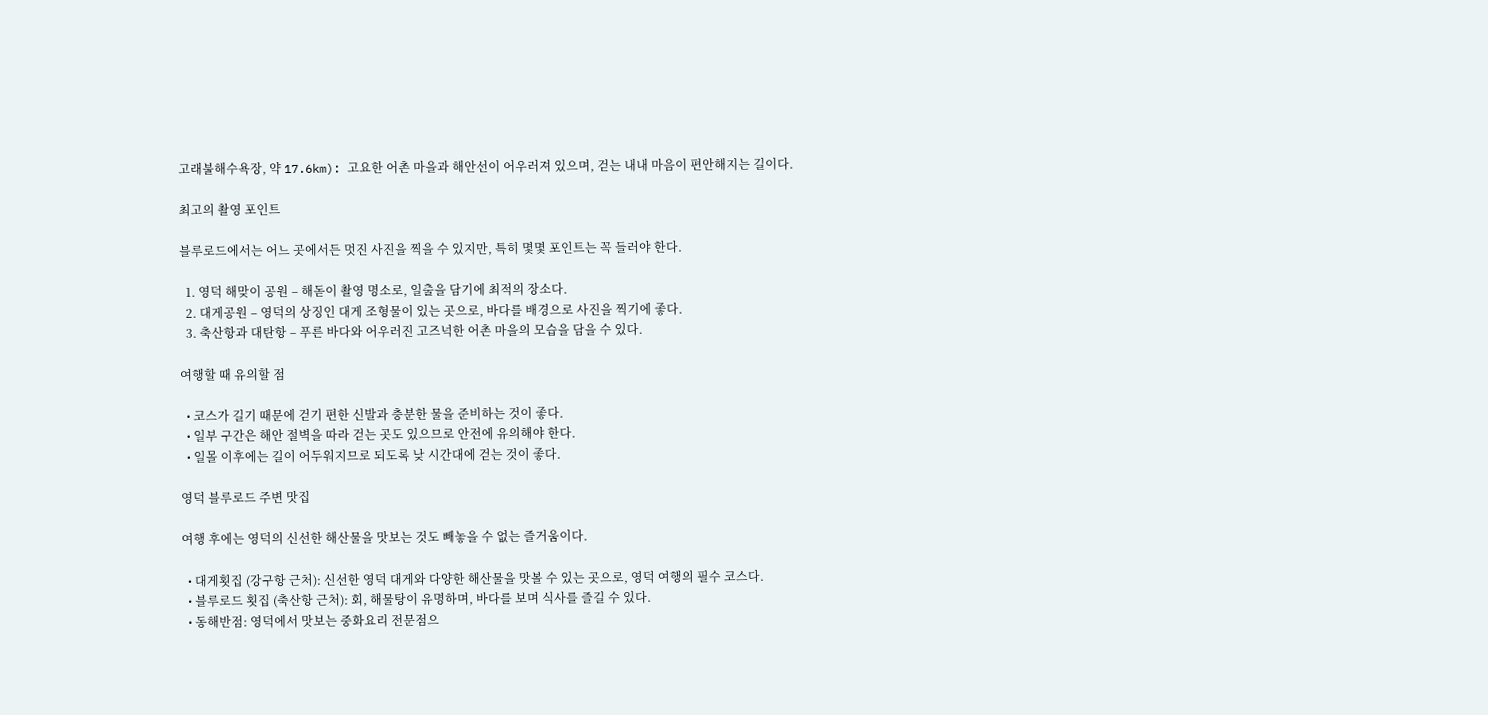고래불해수욕장, 약 17.6km): 고요한 어촌 마을과 해안선이 어우러져 있으며, 걷는 내내 마음이 편안해지는 길이다.

최고의 촬영 포인트

블루로드에서는 어느 곳에서든 멋진 사진을 찍을 수 있지만, 특히 몇몇 포인트는 꼭 들러야 한다.

  1. 영덕 해맞이 공원 – 해돋이 촬영 명소로, 일출을 담기에 최적의 장소다.
  2. 대게공원 – 영덕의 상징인 대게 조형물이 있는 곳으로, 바다를 배경으로 사진을 찍기에 좋다.
  3. 축산항과 대탄항 – 푸른 바다와 어우러진 고즈넉한 어촌 마을의 모습을 담을 수 있다.

여행할 때 유의할 점

  • 코스가 길기 때문에 걷기 편한 신발과 충분한 물을 준비하는 것이 좋다.
  • 일부 구간은 해안 절벽을 따라 걷는 곳도 있으므로 안전에 유의해야 한다.
  • 일몰 이후에는 길이 어두워지므로 되도록 낮 시간대에 걷는 것이 좋다.

영덕 블루로드 주변 맛집

여행 후에는 영덕의 신선한 해산물을 맛보는 것도 빼놓을 수 없는 즐거움이다.

  • 대게횟집 (강구항 근처): 신선한 영덕 대게와 다양한 해산물을 맛볼 수 있는 곳으로, 영덕 여행의 필수 코스다.
  • 블루로드 횟집 (축산항 근처): 회, 해물탕이 유명하며, 바다를 보며 식사를 즐길 수 있다.
  • 동해반점: 영덕에서 맛보는 중화요리 전문점으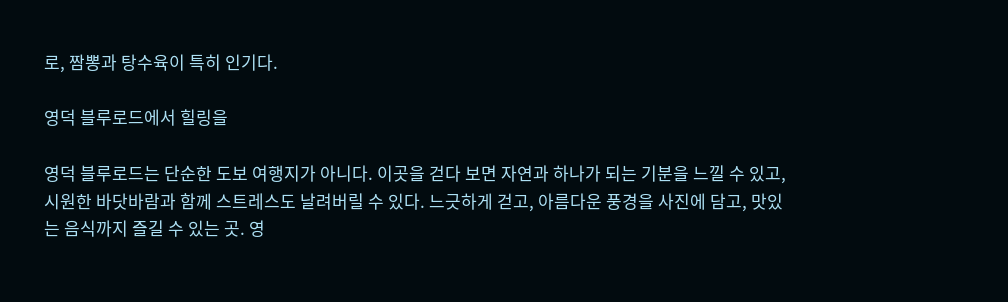로, 짬뽕과 탕수육이 특히 인기다.

영덕 블루로드에서 힐링을

영덕 블루로드는 단순한 도보 여행지가 아니다. 이곳을 걷다 보면 자연과 하나가 되는 기분을 느낄 수 있고, 시원한 바닷바람과 함께 스트레스도 날려버릴 수 있다. 느긋하게 걷고, 아름다운 풍경을 사진에 담고, 맛있는 음식까지 즐길 수 있는 곳. 영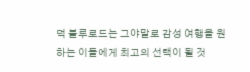덕 블루로드는 그야말로 감성 여행을 원하는 이들에게 최고의 선택이 될 것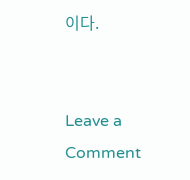이다.


Leave a Comment